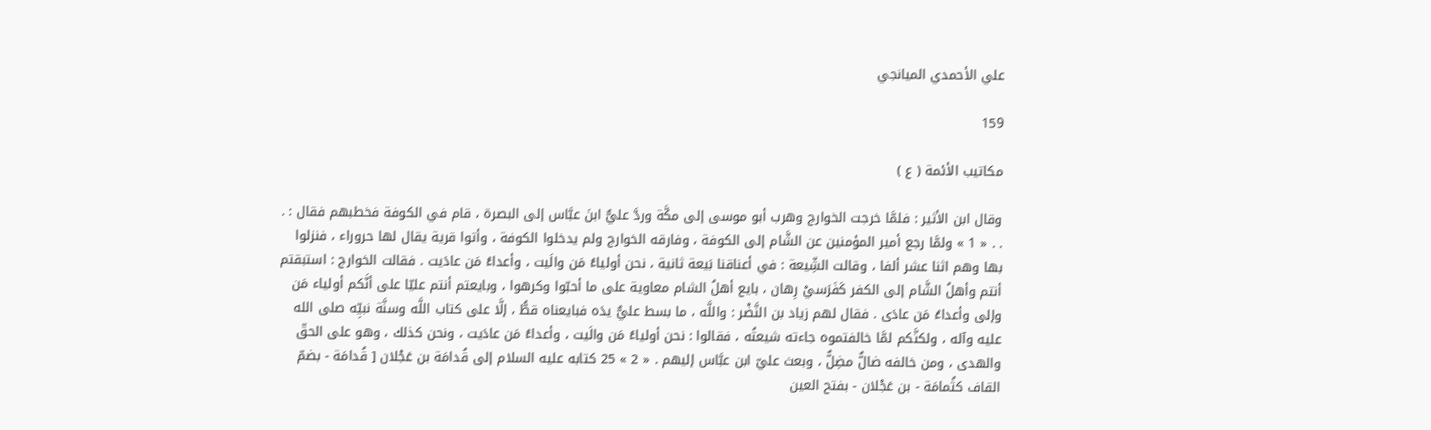علي الأحمدي الميانجي

159

مكاتيب الأئمة ( ع )

وقال ابن الأثير : فلمَّا خرجت الخوارج وهرب أبو موسى إلى مكَّة وردَّ عليٌّ ابنَ عبَّاس إلى البصرة ، قام في الكوفة فخطبهم فقال : . . . « 1 » ولمَّا رجع أمير المؤمنين عن الشَّام إلى الكوفة ، وفارقه الخوارج ولم يدخلوا الكوفة ، وأتوا قرية يقال لها حروراء ، فنزلوا بها وهم اثنا عشر ألفا ، وقالت الشِّيعة : في أعناقنا بَيعة ثانية ، نحن أولياءُ مَن والَيت ، وأعداءُ مَن عادَيت . فقالت الخوارج : استبقتم أنتم وأهلُ الشَّام إلى الكفر كَفَرَسيْ رِهان ، بايع أهلُ الشام معاوية على ما أحبّوا وكرهوا ، وبايعتم أنتم عليّا على أنَّكم أولياء مَن وإلى وأعداءُ مَن عادَى . فقال لهم زياد بن النَّضْر : واللَّه ، ما بسط عليٌّ يدَه فبايعناه قطُّ ، إلَّا على كتاب اللَّه وسنَّة نبيِّه صلى الله عليه وآله ، ولكنَّكم لمَّا خالفتموه جاءته شيعتُه ، فقالوا : نحن أولياءُ مَن والَيت ، وأعداءُ مَن عادَيت ، ونحن كذلك ، وهو على الحقّ والهدى ، ومن خالفه ضالٌّ مضِلٌّ ، وبعث عليّ ابن عبَّاس إليهم . « 2 » 25 كتابه عليه السلام إلى قُدامَة بن عَجْلان [ قُدامَة - بضمّ القاف كثُمامَة - بن عَجْلان - بفتح العين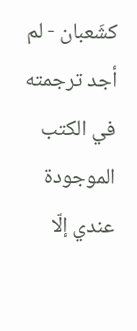كشَعبان - لم أجد ترجمته في الكتب الموجودة عندي إلّا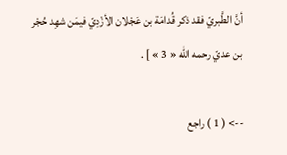أنَّ الطَّبريّ فقد ذكر قُدامَة بن عَجْلان الأزْدِيّ فيمَن شهِد حُجْر بن عديّ رحمه الله « 3 » ] .

--> ( 1 ) راجع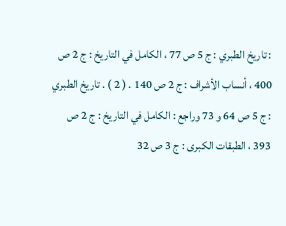: تاريخ الطبري : ج 5 ص 77 ، الكامل في التاريخ : ج 2 ص 400 ، أنساب الأشراف : ج 2 ص 140 . ( 2 ) . تاريخ الطبري : ج 5 ص 64 و 73 وراجع : الكامل في التاريخ : ج 2 ص 393 ، الطبقات الكبرى : ج 3 ص 32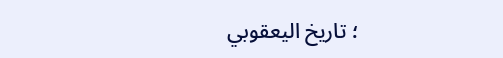؛ تاريخ اليعقوبي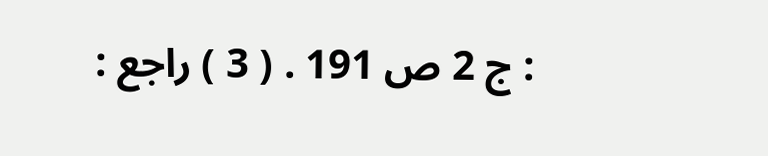: ج 2 ص 191 . ( 3 ) راجع :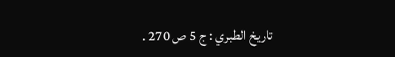تاريخ الطبري : ج 5 ص 270 .